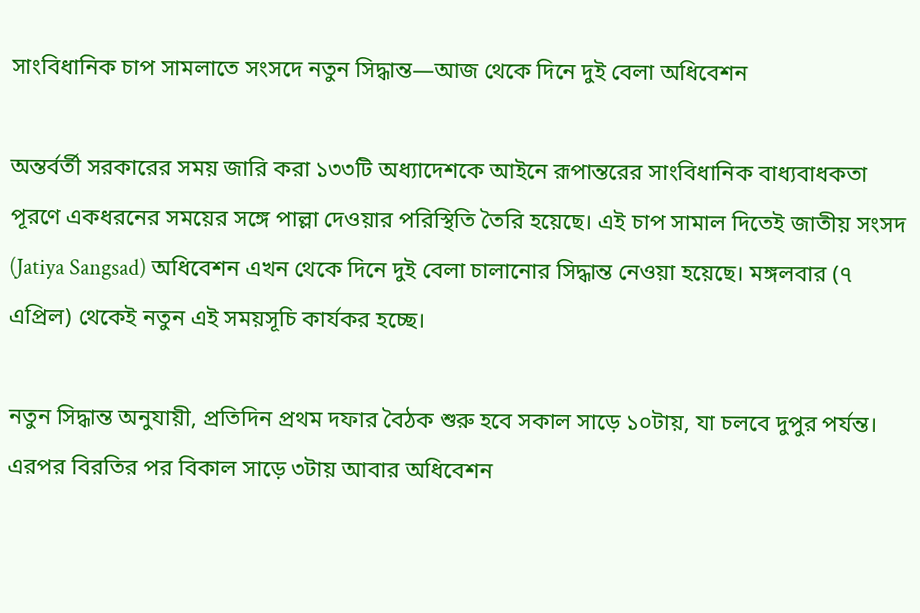সাংবিধানিক চাপ সামলাতে সংসদে নতুন সিদ্ধান্ত—আজ থেকে দিনে দুই বেলা অধিবেশন

অন্তর্বর্তী সরকারের সময় জারি করা ১৩৩টি অধ্যাদেশকে আইনে রূপান্তরের সাংবিধানিক বাধ্যবাধকতা পূরণে একধরনের সময়ের সঙ্গে পাল্লা দেওয়ার পরিস্থিতি তৈরি হয়েছে। এই চাপ সামাল দিতেই জাতীয় সংসদ (Jatiya Sangsad) অধিবেশন এখন থেকে দিনে দুই বেলা চালানোর সিদ্ধান্ত নেওয়া হয়েছে। মঙ্গলবার (৭ এপ্রিল) থেকেই নতুন এই সময়সূচি কার্যকর হচ্ছে।

নতুন সিদ্ধান্ত অনুযায়ী, প্রতিদিন প্রথম দফার বৈঠক শুরু হবে সকাল সাড়ে ১০টায়, যা চলবে দুপুর পর্যন্ত। এরপর বিরতির পর বিকাল সাড়ে ৩টায় আবার অধিবেশন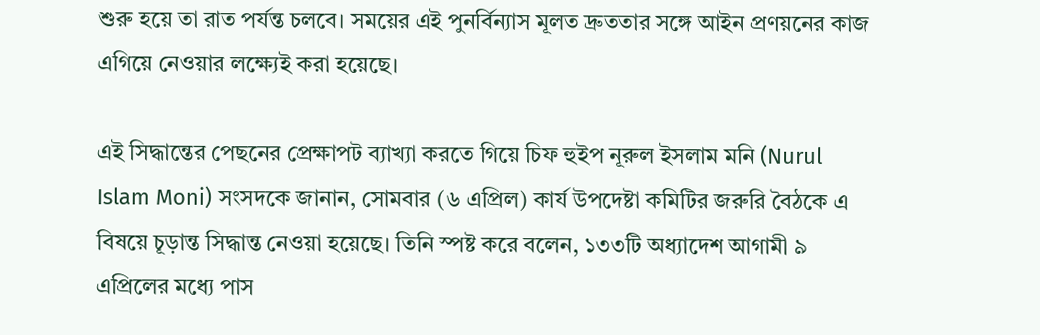শুরু হয়ে তা রাত পর্যন্ত চলবে। সময়ের এই পুনর্বিন্যাস মূলত দ্রুততার সঙ্গে আইন প্রণয়নের কাজ এগিয়ে নেওয়ার লক্ষ্যেই করা হয়েছে।

এই সিদ্ধান্তের পেছনের প্রেক্ষাপট ব্যাখ্যা করতে গিয়ে চিফ হুইপ নূরুল ইসলাম মনি (Nurul Islam Moni) সংসদকে জানান, সোমবার (৬ এপ্রিল) কার্য উপদেষ্টা কমিটির জরুরি বৈঠকে এ বিষয়ে চূড়ান্ত সিদ্ধান্ত নেওয়া হয়েছে। তিনি স্পষ্ট করে বলেন, ১৩৩টি অধ্যাদেশ আগামী ৯ এপ্রিলের মধ্যে পাস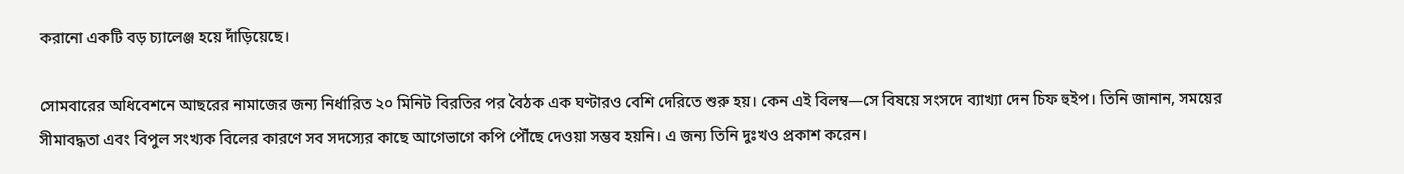করানো একটি বড় চ্যালেঞ্জ হয়ে দাঁড়িয়েছে।

সোমবারের অধিবেশনে আছরের নামাজের জন্য নির্ধারিত ২০ মিনিট বিরতির পর বৈঠক এক ঘণ্টারও বেশি দেরিতে শুরু হয়। কেন এই বিলম্ব—সে বিষয়ে সংসদে ব্যাখ্যা দেন চিফ হুইপ। তিনি জানান, সময়ের সীমাবদ্ধতা এবং বিপুল সংখ্যক বিলের কারণে সব সদস্যের কাছে আগেভাগে কপি পৌঁছে দেওয়া সম্ভব হয়নি। এ জন্য তিনি দুঃখও প্রকাশ করেন।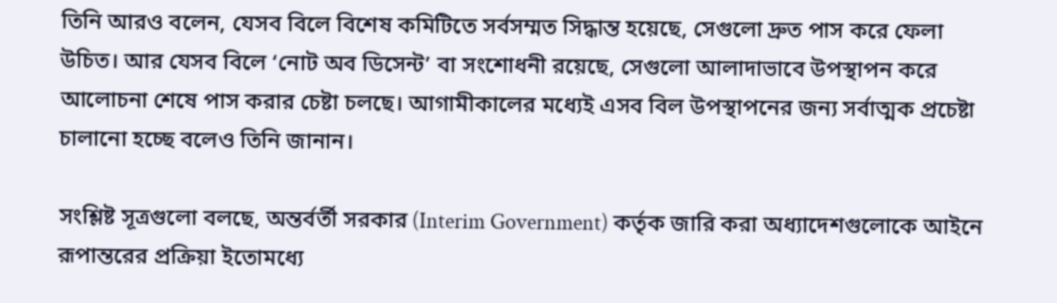তিনি আরও বলেন, যেসব বিলে বিশেষ কমিটিতে সর্বসম্মত সিদ্ধান্ত হয়েছে, সেগুলো দ্রুত পাস করে ফেলা উচিত। আর যেসব বিলে ‘নোট অব ডিসেন্ট’ বা সংশোধনী রয়েছে, সেগুলো আলাদাভাবে উপস্থাপন করে আলোচনা শেষে পাস করার চেষ্টা চলছে। আগামীকালের মধ্যেই এসব বিল উপস্থাপনের জন্য সর্বাত্মক প্রচেষ্টা চালানো হচ্ছে বলেও তিনি জানান।

সংশ্লিষ্ট সূত্রগুলো বলছে, অন্তর্বর্তী সরকার (Interim Government) কর্তৃক জারি করা অধ্যাদেশগুলোকে আইনে রূপান্তরের প্রক্রিয়া ইতোমধ্যে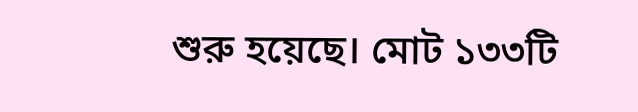শুরু হয়েছে। মোট ১৩৩টি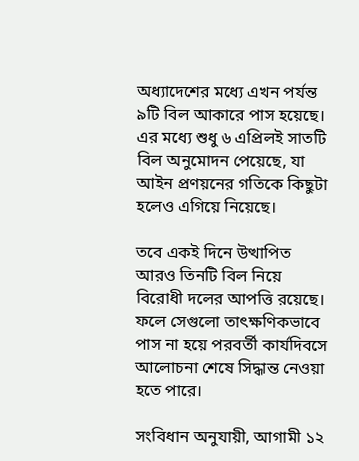অধ্যাদেশের মধ্যে এখন পর্যন্ত ৯টি বিল আকারে পাস হয়েছে। এর মধ্যে শুধু ৬ এপ্রিলই সাতটি বিল অনুমোদন পেয়েছে, যা আইন প্রণয়নের গতিকে কিছুটা হলেও এগিয়ে নিয়েছে।

তবে একই দিনে উত্থাপিত আরও তিনটি বিল নিয়ে বিরোধী দলের আপত্তি রয়েছে। ফলে সেগুলো তাৎক্ষণিকভাবে পাস না হয়ে পরবর্তী কার্যদিবসে আলোচনা শেষে সিদ্ধান্ত নেওয়া হতে পারে।

সংবিধান অনুযায়ী, আগামী ১২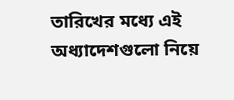তারিখের মধ্যে এই অধ্যাদেশগুলো নিয়ে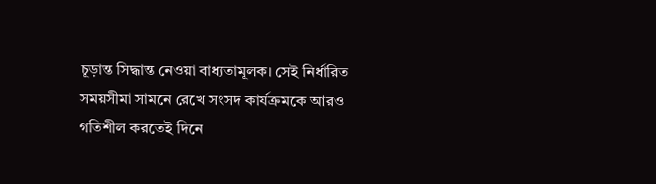চূড়ান্ত সিদ্ধান্ত নেওয়া বাধ্যতামূলক। সেই নির্ধারিত সময়সীমা সামনে রেখে সংসদ কার্যক্রমকে আরও গতিশীল করতেই দিনে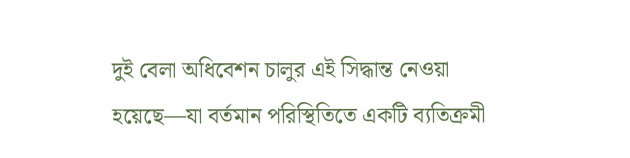দুই বেলা অধিবেশন চালুর এই সিদ্ধান্ত নেওয়া হয়েছে—যা বর্তমান পরিস্থিতিতে একটি ব্যতিক্রমী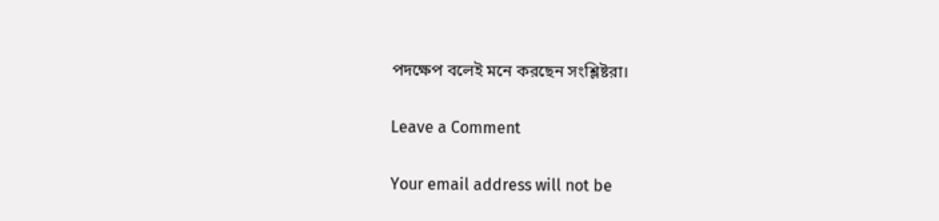পদক্ষেপ বলেই মনে করছেন সংশ্লিষ্টরা।

Leave a Comment

Your email address will not be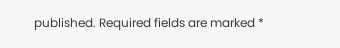published. Required fields are marked *